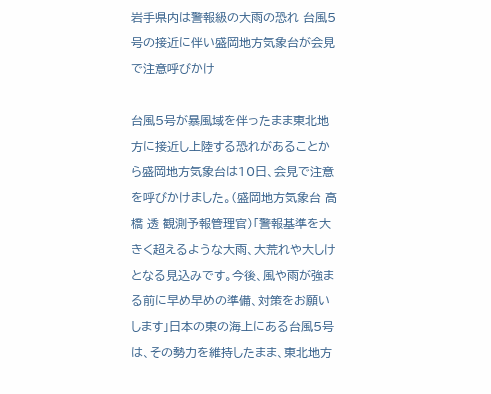岩手県内は警報級の大雨の恐れ 台風5号の接近に伴い盛岡地方気象台が会見で注意呼びかけ

台風5号が暴風域を伴ったまま東北地方に接近し上陸する恐れがあることから盛岡地方気象台は10日、会見で注意を呼びかけました。(盛岡地方気象台 高橋 透 観測予報管理官)「警報基準を大きく超えるような大雨、大荒れや大しけとなる見込みです。今後、風や雨が強まる前に早め早めの準備、対策をお願いします」日本の東の海上にある台風5号は、その勢力を維持したまま、東北地方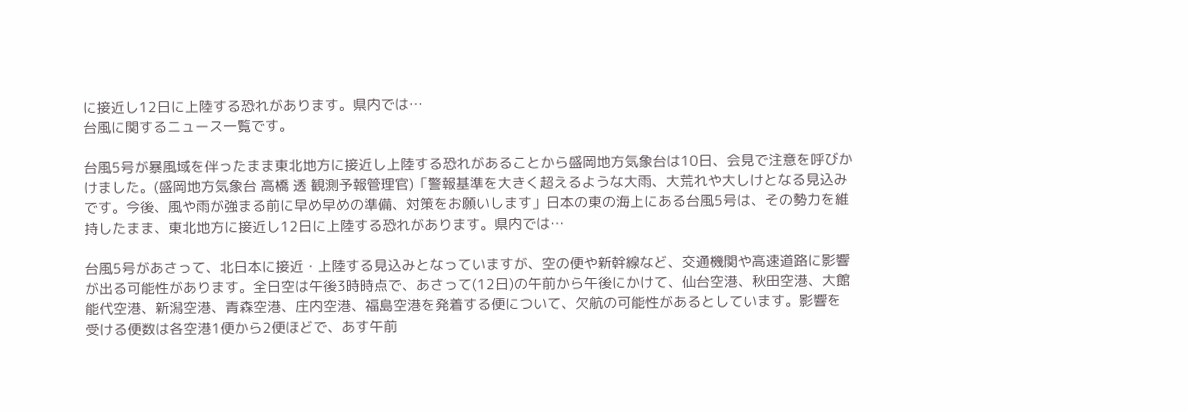に接近し12日に上陸する恐れがあります。県内では…
台風に関するニュース一覧です。

台風5号が暴風域を伴ったまま東北地方に接近し上陸する恐れがあることから盛岡地方気象台は10日、会見で注意を呼びかけました。(盛岡地方気象台 高橋 透 観測予報管理官)「警報基準を大きく超えるような大雨、大荒れや大しけとなる見込みです。今後、風や雨が強まる前に早め早めの準備、対策をお願いします」日本の東の海上にある台風5号は、その勢力を維持したまま、東北地方に接近し12日に上陸する恐れがあります。県内では…

台風5号があさって、北日本に接近・上陸する見込みとなっていますが、空の便や新幹線など、交通機関や高速道路に影響が出る可能性があります。全日空は午後3時時点で、あさって(12日)の午前から午後にかけて、仙台空港、秋田空港、大館能代空港、新潟空港、青森空港、庄内空港、福島空港を発着する便について、欠航の可能性があるとしています。影響を受ける便数は各空港1便から2便ほどで、あす午前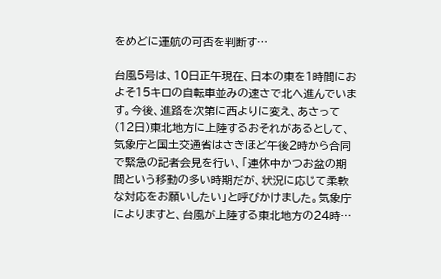をめどに運航の可否を判断す…

台風5号は、10日正午現在、日本の東を1時間におよそ15キロの自転車並みの速さで北へ進んでいます。今後、進路を次第に西よりに変え、あさって(12日)東北地方に上陸するおそれがあるとして、気象庁と国土交通省はさきほど午後2時から合同で緊急の記者会見を行い、「連休中かつお盆の期間という移動の多い時期だが、状況に応じて柔軟な対応をお願いしたい」と呼びかけました。気象庁によりますと、台風が上陸する東北地方の24時…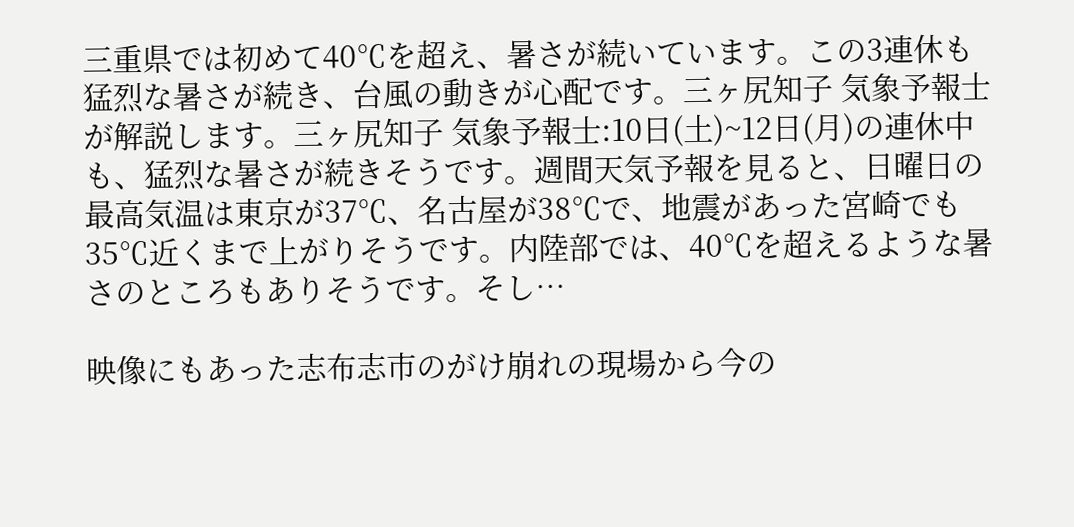三重県では初めて40℃を超え、暑さが続いています。この3連休も猛烈な暑さが続き、台風の動きが心配です。三ヶ尻知子 気象予報士が解説します。三ヶ尻知子 気象予報士:10日(土)~12日(月)の連休中も、猛烈な暑さが続きそうです。週間天気予報を見ると、日曜日の最高気温は東京が37℃、名古屋が38℃で、地震があった宮崎でも35℃近くまで上がりそうです。内陸部では、40℃を超えるような暑さのところもありそうです。そし…

映像にもあった志布志市のがけ崩れの現場から今の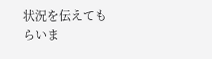状況を伝えてもらいま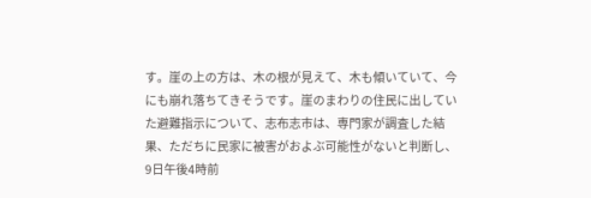す。崖の上の方は、木の根が見えて、木も傾いていて、今にも崩れ落ちてきそうです。崖のまわりの住民に出していた避難指示について、志布志市は、専門家が調査した結果、ただちに民家に被害がおよぶ可能性がないと判断し、9日午後4時前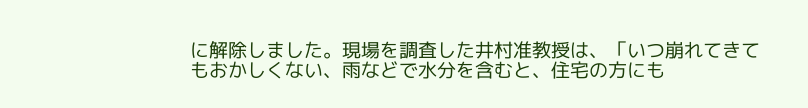に解除しました。現場を調査した井村准教授は、「いつ崩れてきてもおかしくない、雨などで水分を含むと、住宅の方にも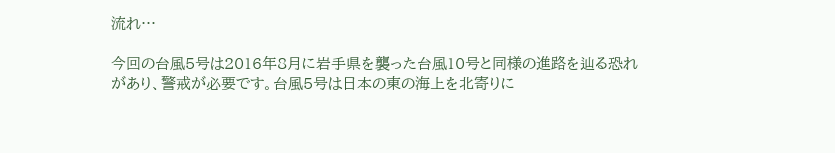流れ…

今回の台風5号は2016年8月に岩手県を襲った台風10号と同様の進路を辿る恐れがあり、警戒が必要です。台風5号は日本の東の海上を北寄りに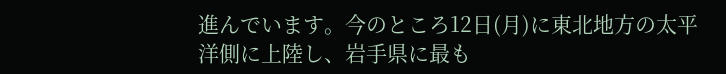進んでいます。今のところ12日(月)に東北地方の太平洋側に上陸し、岩手県に最も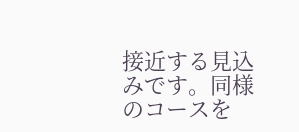接近する見込みです。同様のコースを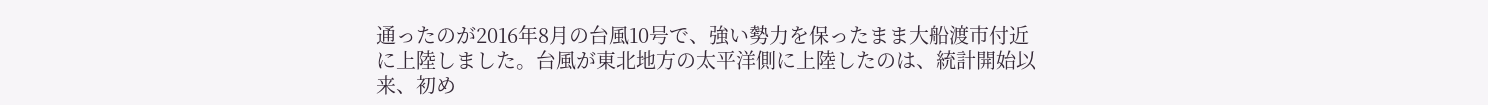通ったのが2016年8月の台風10号で、強い勢力を保ったまま大船渡市付近に上陸しました。台風が東北地方の太平洋側に上陸したのは、統計開始以来、初め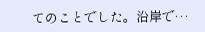てのことでした。沿岸で…